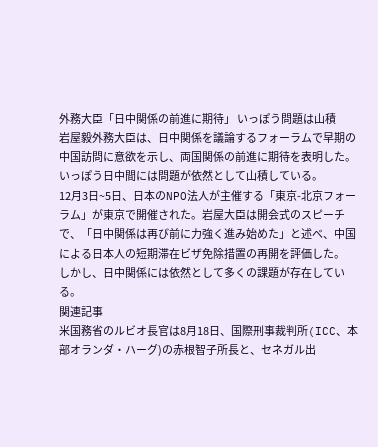外務大臣「日中関係の前進に期待」 いっぽう問題は山積
岩屋毅外務大臣は、日中関係を議論するフォーラムで早期の中国訪問に意欲を示し、両国関係の前進に期待を表明した。いっぽう日中間には問題が依然として山積している。
12月3日~5日、日本のNPO法人が主催する「東京-北京フォーラム」が東京で開催された。岩屋大臣は開会式のスピーチで、「日中関係は再び前に力強く進み始めた」と述べ、中国による日本人の短期滞在ビザ免除措置の再開を評価した。
しかし、日中関係には依然として多くの課題が存在している。
関連記事
米国務省のルビオ長官は8月18日、国際刑事裁判所(ICC、本部オランダ・ハーグ)の赤根智子所長と、セネガル出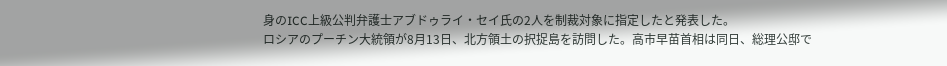身のICC上級公判弁護士アブドゥライ・セイ氏の2人を制裁対象に指定したと発表した。
ロシアのプーチン大統領が8月13日、北方領土の択捉島を訪問した。高市早苗首相は同日、総理公邸で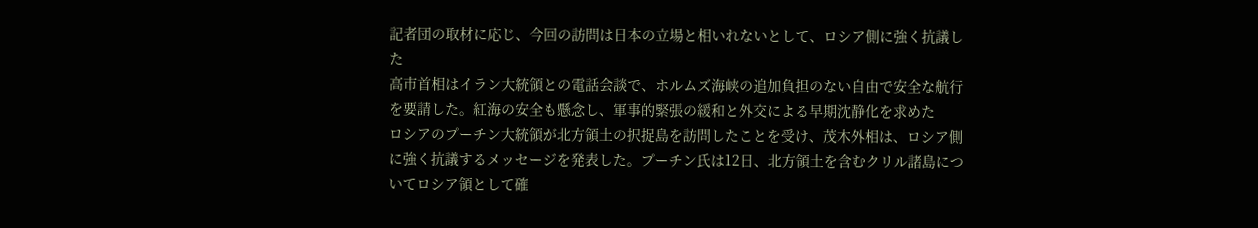記者団の取材に応じ、今回の訪問は日本の立場と相いれないとして、ロシア側に強く抗議した
高市首相はイラン大統領との電話会談で、ホルムズ海峡の追加負担のない自由で安全な航行を要請した。紅海の安全も懸念し、軍事的緊張の緩和と外交による早期沈静化を求めた
ロシアのプーチン大統領が北方領土の択捉島を訪問したことを受け、茂木外相は、ロシア側に強く抗議するメッセージを発表した。プーチン氏は12日、北方領土を含むクリル諸島についてロシア領として確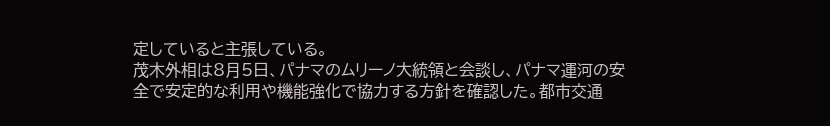定していると主張している。
茂木外相は8月5日、パナマのムリーノ大統領と会談し、パナマ運河の安全で安定的な利用や機能強化で協力する方針を確認した。都市交通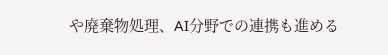や廃棄物処理、AI分野での連携も進める